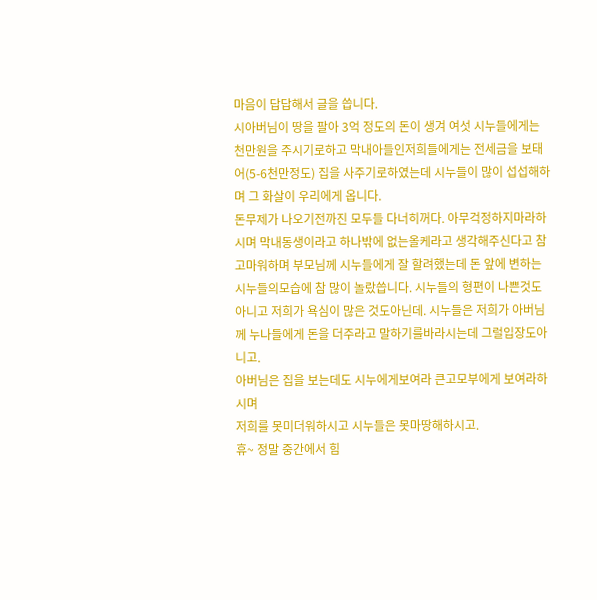마음이 답답해서 글을 씁니다.
시아버님이 땅을 팔아 3억 정도의 돈이 생겨 여섯 시누들에게는 천만원을 주시기로하고 막내아들인저희들에게는 전세금을 보태어(5-6천만정도) 집을 사주기로하였는데 시누들이 많이 섭섭해하며 그 화살이 우리에게 옵니다.
돈무제가 나오기전까진 모두들 다너히꺼다. 아무걱정하지마라하시며 막내동생이라고 하나밖에 없는올케라고 생각해주신다고 참 고마워하며 부모님께 시누들에게 잘 할려했는데 돈 앞에 변하는 시누들의모습에 참 많이 놀랐씁니다. 시누들의 형편이 나쁜것도 아니고 저희가 욕심이 많은 것도아닌데. 시누들은 저희가 아버님께 누나들에게 돈을 더주라고 말하기를바라시는데 그럴입장도아니고.
아버님은 집을 보는데도 시누에게보여라 큰고모부에게 보여라하시며
저희를 못미더워하시고 시누들은 못마땅해하시고.
휴~ 정말 중간에서 힘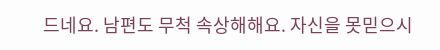드네요. 남편도 무척 속상해해요. 자신을 못믿으시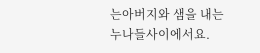는아버지와 샘을 내는 누나들사이에서요.